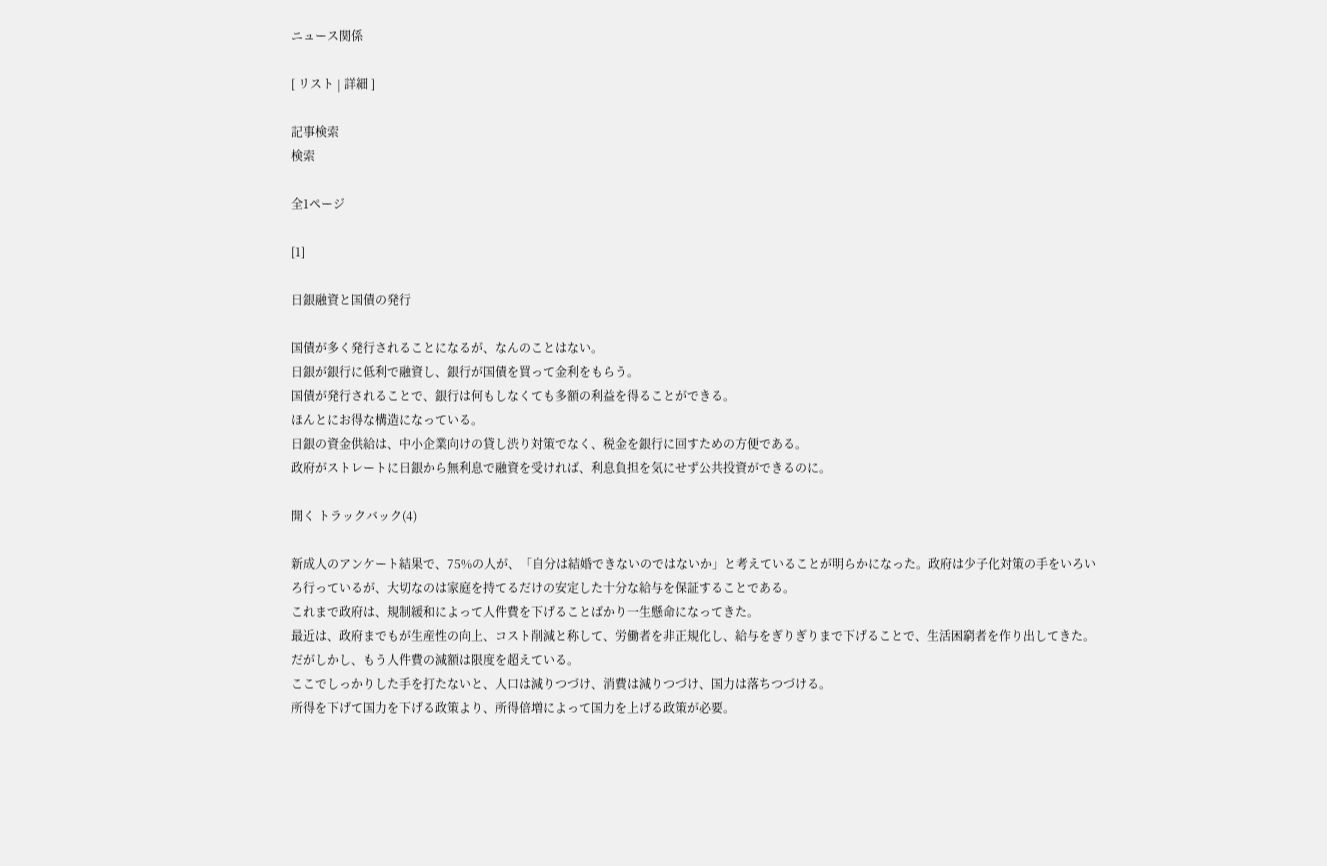ニュース関係

[ リスト | 詳細 ]

記事検索
検索

全1ページ

[1]

日銀融資と国債の発行

国債が多く発行されることになるが、なんのことはない。
日銀が銀行に低利で融資し、銀行が国債を買って金利をもらう。
国債が発行されることで、銀行は何もしなくても多額の利益を得ることができる。
ほんとにお得な構造になっている。
日銀の資金供給は、中小企業向けの貸し渋り対策でなく、税金を銀行に回すための方便である。
政府がストレートに日銀から無利息で融資を受ければ、利息負担を気にせず公共投資ができるのに。

開く トラックバック(4)

新成人のアンケート結果で、75%の人が、「自分は結婚できないのではないか」と考えていることが明らかになった。政府は少子化対策の手をいろいろ行っているが、大切なのは家庭を持てるだけの安定した十分な給与を保証することである。
これまで政府は、規制緩和によって人件費を下げることばかり一生懸命になってきた。
最近は、政府までもが生産性の向上、コスト削減と称して、労働者を非正規化し、給与をぎりぎりまで下げることで、生活困窮者を作り出してきた。
だがしかし、もう人件費の減額は限度を超えている。
ここでしっかりした手を打たないと、人口は減りつづけ、消費は減りつづけ、国力は落ちつづける。
所得を下げて国力を下げる政策より、所得倍増によって国力を上げる政策が必要。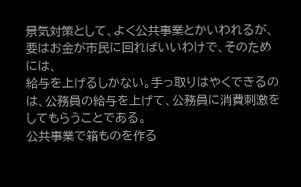景気対策として、よく公共事業とかいわれるが、要はお金が市民に回ればいいわけで、そのためには、
給与を上げるしかない。手っ取りはやくできるのは、公務員の給与を上げて、公務員に消費刺激をしてもらうことである。
公共事業で箱ものを作る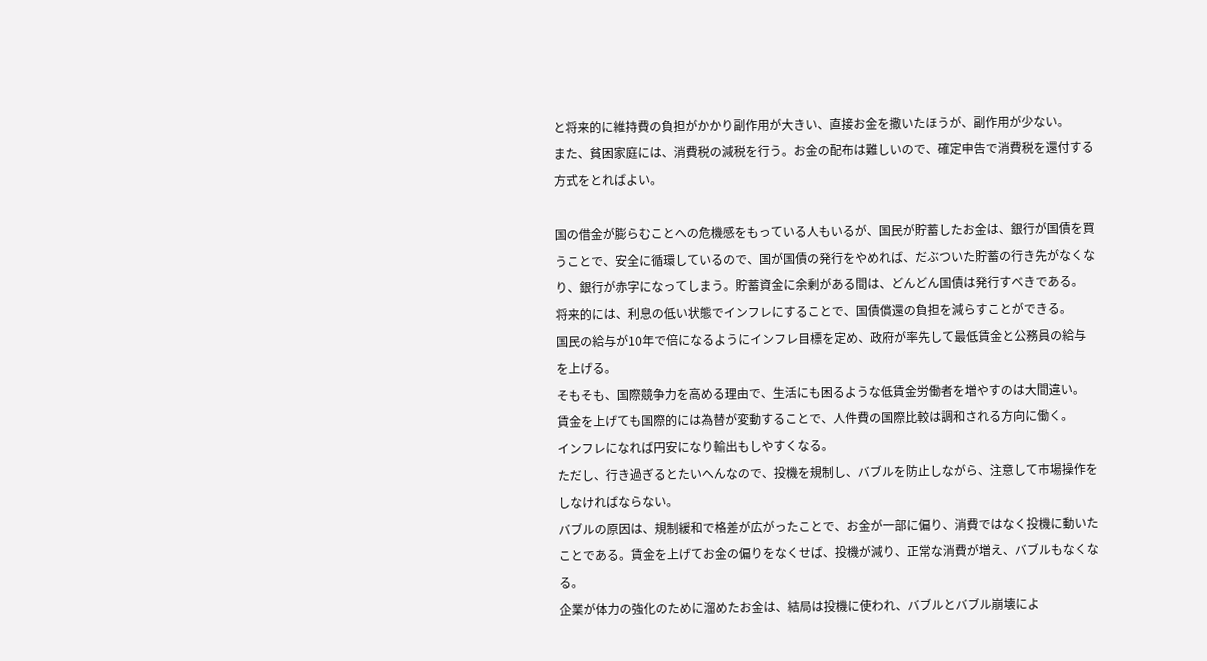と将来的に維持費の負担がかかり副作用が大きい、直接お金を撒いたほうが、副作用が少ない。
また、貧困家庭には、消費税の減税を行う。お金の配布は難しいので、確定申告で消費税を還付する方式をとればよい。

国の借金が膨らむことへの危機感をもっている人もいるが、国民が貯蓄したお金は、銀行が国債を買うことで、安全に循環しているので、国が国債の発行をやめれば、だぶついた貯蓄の行き先がなくなり、銀行が赤字になってしまう。貯蓄資金に余剰がある間は、どんどん国債は発行すべきである。
将来的には、利息の低い状態でインフレにすることで、国債償還の負担を減らすことができる。
国民の給与が10年で倍になるようにインフレ目標を定め、政府が率先して最低賃金と公務員の給与を上げる。
そもそも、国際競争力を高める理由で、生活にも困るような低賃金労働者を増やすのは大間違い。
賃金を上げても国際的には為替が変動することで、人件費の国際比較は調和される方向に働く。
インフレになれば円安になり輸出もしやすくなる。
ただし、行き過ぎるとたいへんなので、投機を規制し、バブルを防止しながら、注意して市場操作をしなければならない。
バブルの原因は、規制緩和で格差が広がったことで、お金が一部に偏り、消費ではなく投機に動いたことである。賃金を上げてお金の偏りをなくせば、投機が減り、正常な消費が増え、バブルもなくなる。
企業が体力の強化のために溜めたお金は、結局は投機に使われ、バブルとバブル崩壊によ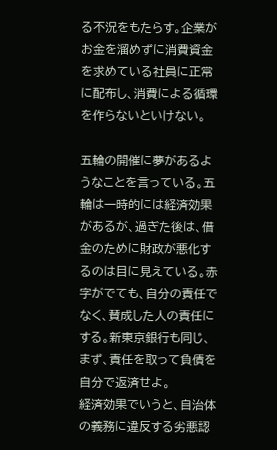る不況をもたらす。企業がお金を溜めずに消費資金を求めている社員に正常に配布し、消費による循環を作らないといけない。

五輪の開催に夢があるようなことを言っている。五輪は一時的には経済効果があるが、過ぎた後は、借金のために財政が悪化するのは目に見えている。赤字がでても、自分の責任でなく、賛成した人の責任にする。新東京銀行も同じ、まず、責任を取って負債を自分で返済せよ。
経済効果でいうと、自治体の義務に違反する劣悪認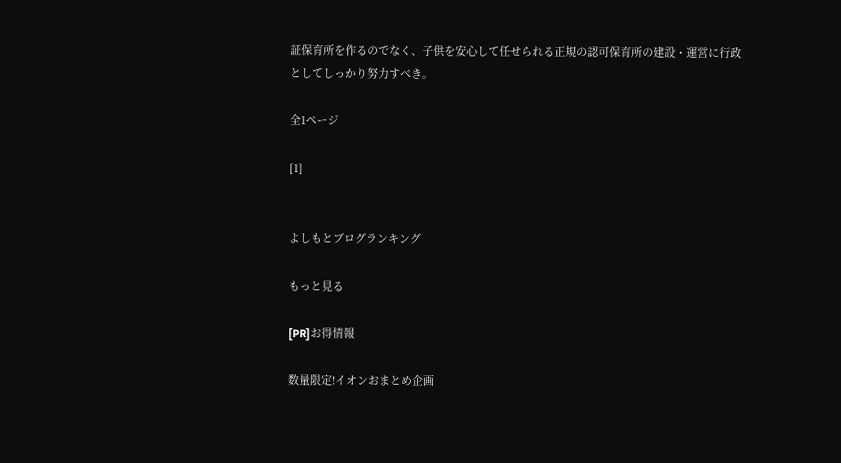証保育所を作るのでなく、子供を安心して任せられる正規の認可保育所の建設・運営に行政としてしっかり努力すべき。

全1ページ

[1]


よしもとブログランキング

もっと見る

[PR]お得情報

数量限定!イオンおまとめ企画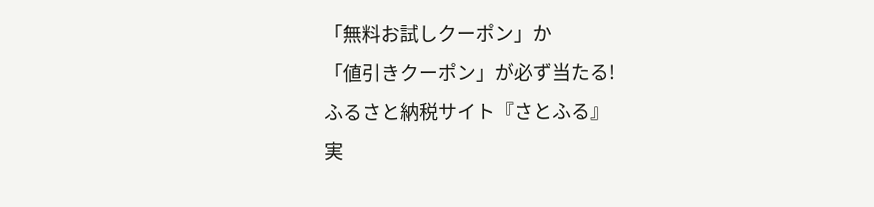「無料お試しクーポン」か
「値引きクーポン」が必ず当たる!
ふるさと納税サイト『さとふる』
実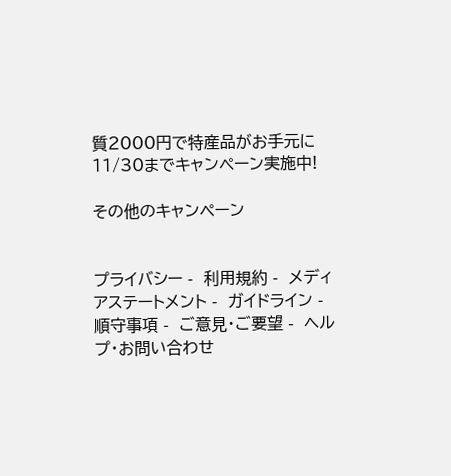質2000円で特産品がお手元に
11/30までキャンペーン実施中!

その他のキャンペーン


プライバシー -  利用規約 -  メディアステートメント -  ガイドライン -  順守事項 -  ご意見・ご要望 -  ヘルプ・お問い合わせ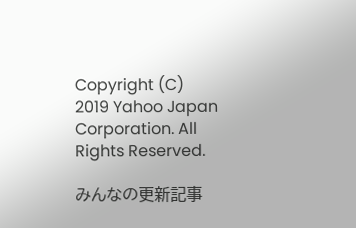Copyright (C) 2019 Yahoo Japan Corporation. All Rights Reserved.

みんなの更新記事